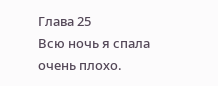Глава 25
Всю ночь я спала очень плохо.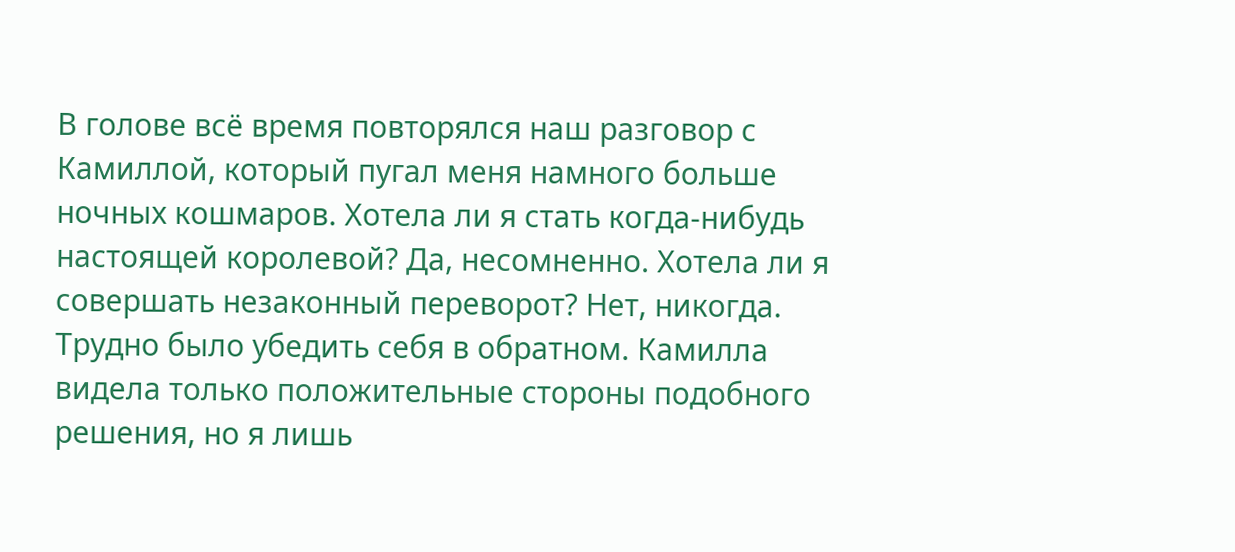В голове всё время повторялся наш разговор с Камиллой, который пугал меня намного больше ночных кошмаров. Хотела ли я стать когда-нибудь настоящей королевой? Да, несомненно. Хотела ли я совершать незаконный переворот? Нет, никогда. Трудно было убедить себя в обратном. Камилла видела только положительные стороны подобного решения, но я лишь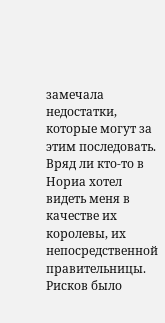замечала недостатки, которые могут за этим последовать. Вряд ли кто-то в Нориа хотел видеть меня в качестве их королевы, их непосредственной правительницы. Рисков было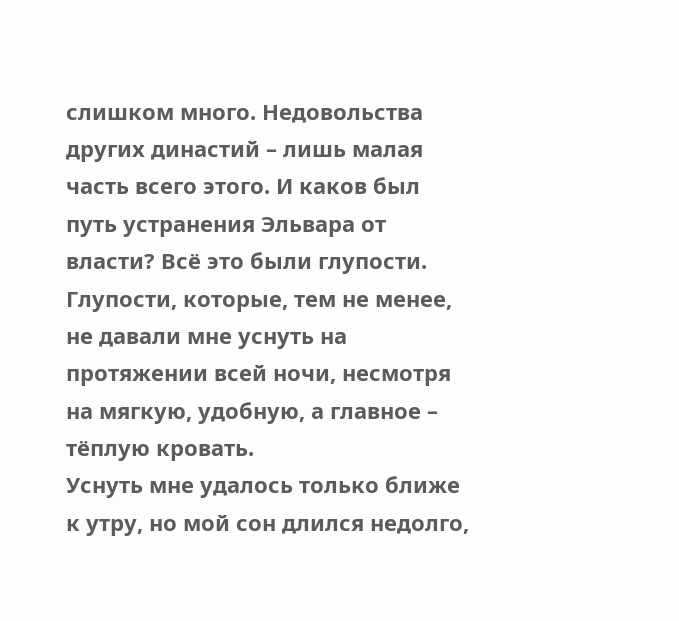слишком много. Недовольства других династий – лишь малая часть всего этого. И каков был путь устранения Эльвара от власти? Всё это были глупости. Глупости, которые, тем не менее, не давали мне уснуть на протяжении всей ночи, несмотря на мягкую, удобную, а главное – тёплую кровать.
Уснуть мне удалось только ближе к утру, но мой сон длился недолго,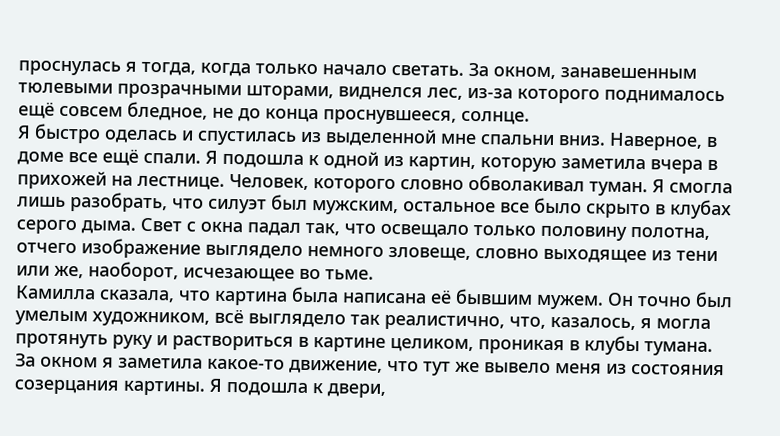проснулась я тогда, когда только начало светать. За окном, занавешенным тюлевыми прозрачными шторами, виднелся лес, из-за которого поднималось ещё совсем бледное, не до конца проснувшееся, солнце.
Я быстро оделась и спустилась из выделенной мне спальни вниз. Наверное, в доме все ещё спали. Я подошла к одной из картин, которую заметила вчера в прихожей на лестнице. Человек, которого словно обволакивал туман. Я смогла лишь разобрать, что силуэт был мужским, остальное все было скрыто в клубах серого дыма. Свет с окна падал так, что освещало только половину полотна, отчего изображение выглядело немного зловеще, словно выходящее из тени или же, наоборот, исчезающее во тьме.
Камилла сказала, что картина была написана её бывшим мужем. Он точно был умелым художником, всё выглядело так реалистично, что, казалось, я могла протянуть руку и раствориться в картине целиком, проникая в клубы тумана.
За окном я заметила какое-то движение, что тут же вывело меня из состояния созерцания картины. Я подошла к двери,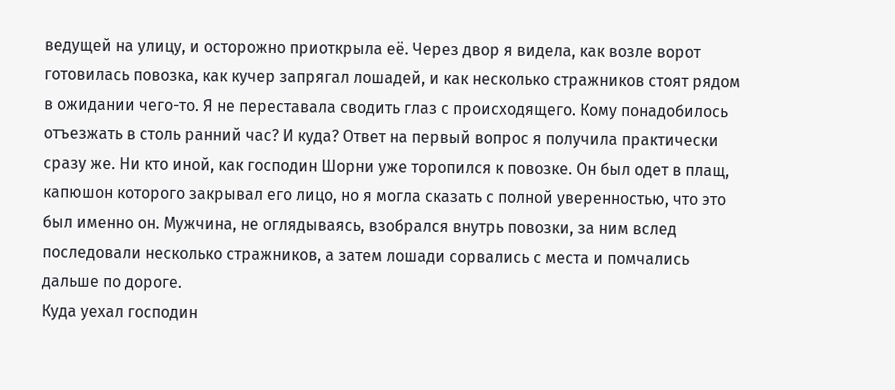ведущей на улицу, и осторожно приоткрыла её. Через двор я видела, как возле ворот готовилась повозка, как кучер запрягал лошадей, и как несколько стражников стоят рядом в ожидании чего-то. Я не переставала сводить глаз с происходящего. Кому понадобилось отъезжать в столь ранний час? И куда? Ответ на первый вопрос я получила практически сразу же. Ни кто иной, как господин Шорни уже торопился к повозке. Он был одет в плащ, капюшон которого закрывал его лицо, но я могла сказать с полной уверенностью, что это был именно он. Мужчина, не оглядываясь, взобрался внутрь повозки, за ним вслед последовали несколько стражников, а затем лошади сорвались с места и помчались дальше по дороге.
Куда уехал господин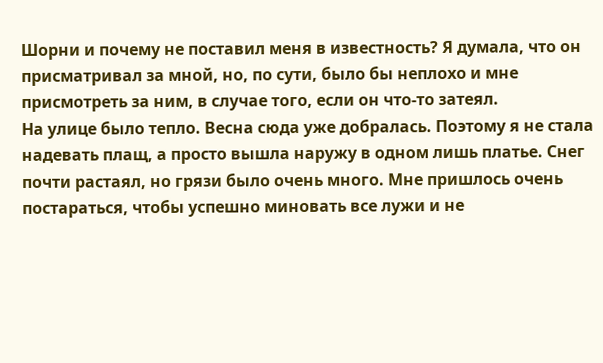Шорни и почему не поставил меня в известность? Я думала, что он присматривал за мной, но, по сути, было бы неплохо и мне присмотреть за ним, в случае того, если он что-то затеял.
На улице было тепло. Весна сюда уже добралась. Поэтому я не стала надевать плащ, а просто вышла наружу в одном лишь платье. Снег почти растаял, но грязи было очень много. Мне пришлось очень постараться, чтобы успешно миновать все лужи и не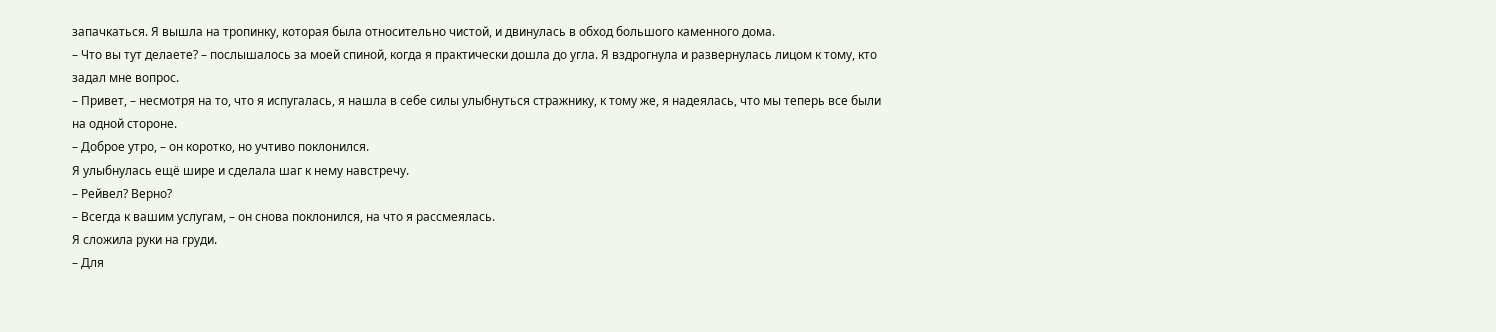запачкаться. Я вышла на тропинку, которая была относительно чистой, и двинулась в обход большого каменного дома.
– Что вы тут делаете? – послышалось за моей спиной, когда я практически дошла до угла. Я вздрогнула и развернулась лицом к тому, кто задал мне вопрос.
– Привет, – несмотря на то, что я испугалась, я нашла в себе силы улыбнуться стражнику, к тому же, я надеялась, что мы теперь все были на одной стороне.
– Доброе утро, – он коротко, но учтиво поклонился.
Я улыбнулась ещё шире и сделала шаг к нему навстречу.
– Рейвел? Верно?
– Всегда к вашим услугам, – он снова поклонился, на что я рассмеялась.
Я сложила руки на груди.
– Для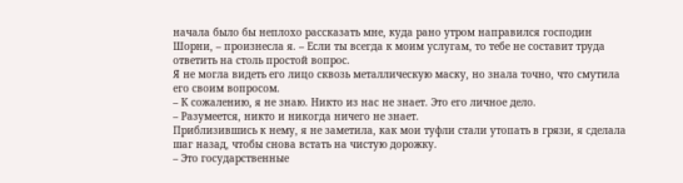начала было бы неплохо рассказать мне, куда рано утром направился господин Шорни, – произнесла я. – Если ты всегда к моим услугам, то тебе не составит труда ответить на столь простой вопрос.
Я не могла видеть его лицо сквозь металлическую маску, но знала точно, что смутила его своим вопросом.
– К сожалению, я не знаю. Никто из нас не знает. Это его личное дело.
– Разумеется, никто и никогда ничего не знает.
Приблизившись к нему, я не заметила, как мои туфли стали утопать в грязи, я сделала шаг назад, чтобы снова встать на чистую дорожку.
– Это государственные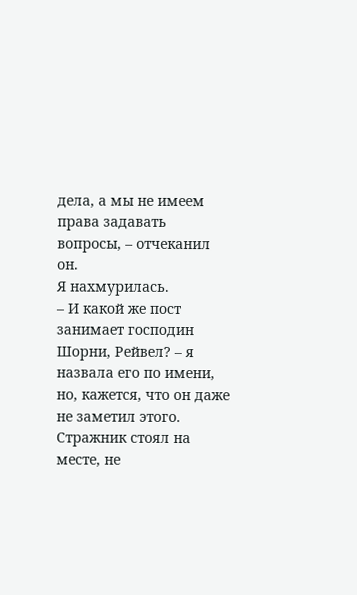дела, а мы не имеем права задавать вопросы, – отчеканил он.
Я нахмурилась.
– И какой же пост занимает господин Шорни, Рейвел? – я назвала его по имени, но, кажется, что он даже не заметил этого.
Стражник стоял на месте, не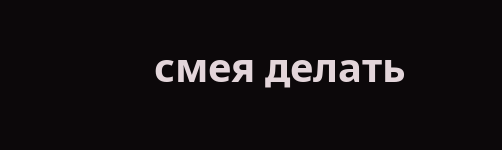смея делать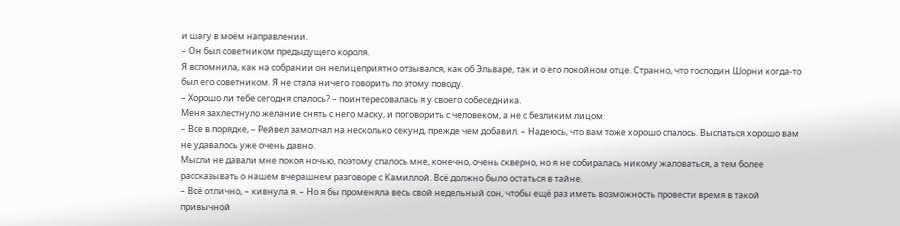и шагу в моём направлении.
– Он был советником предыдущего короля.
Я вспомнила, как на собрании он нелицеприятно отзывался, как об Эльваре, так и о его покойном отце. Странно, что господин Шорни когда-то был его советником. Я не стала ничего говорить по этому поводу.
– Хорошо ли тебе сегодня спалось? – поинтересовалась я у своего собеседника.
Меня захлестнуло желание снять с него маску, и поговорить с человеком, а не с безликим лицом.
– Все в порядке, – Рейвел замолчал на несколько секунд, прежде чем добавил. – Надеюсь, что вам тоже хорошо спалось. Выспаться хорошо вам не удавалось уже очень давно.
Мысли не давали мне покоя ночью, поэтому спалось мне, конечно, очень скверно, но я не собиралась никому жаловаться, а тем более рассказывать о нашем вчерашнем разговоре с Камиллой. Всё должно было остаться в тайне.
– Всё отлично, – кивнула я. – Но я бы променяла весь свой недельный сон, чтобы ещё раз иметь возможность провести время в такой привычной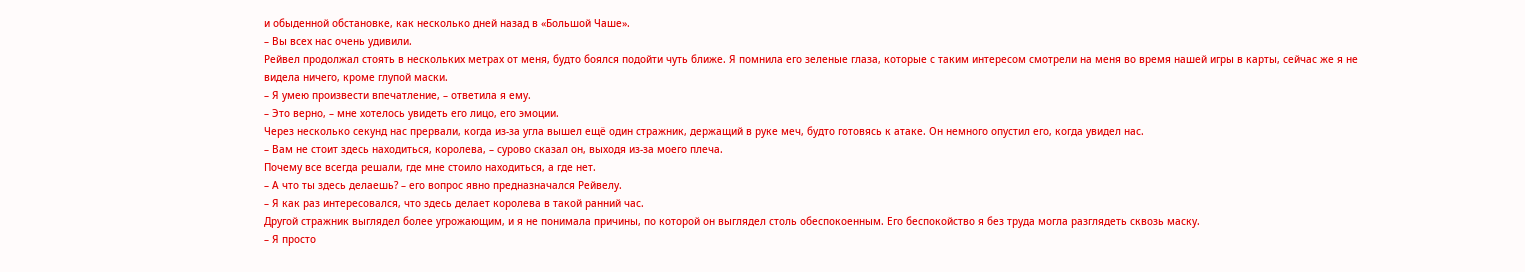и обыденной обстановке, как несколько дней назад в «Большой Чаше».
– Вы всех нас очень удивили.
Рейвел продолжал стоять в нескольких метрах от меня, будто боялся подойти чуть ближе. Я помнила его зеленые глаза, которые с таким интересом смотрели на меня во время нашей игры в карты, сейчас же я не видела ничего, кроме глупой маски.
– Я умею произвести впечатление, – ответила я ему.
– Это верно, – мне хотелось увидеть его лицо, его эмоции.
Через несколько секунд нас прервали, когда из-за угла вышел ещё один стражник, держащий в руке меч, будто готовясь к атаке. Он немного опустил его, когда увидел нас.
– Вам не стоит здесь находиться, королева, – сурово сказал он, выходя из-за моего плеча.
Почему все всегда решали, где мне стоило находиться, а где нет.
– А что ты здесь делаешь? – его вопрос явно предназначался Рейвелу.
– Я как раз интересовался, что здесь делает королева в такой ранний час.
Другой стражник выглядел более угрожающим, и я не понимала причины, по которой он выглядел столь обеспокоенным. Его беспокойство я без труда могла разглядеть сквозь маску.
– Я просто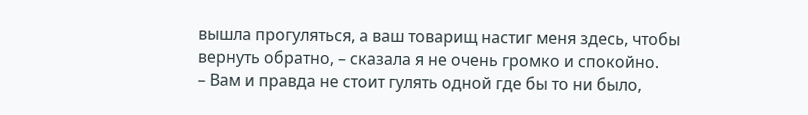вышла прогуляться, а ваш товарищ настиг меня здесь, чтобы вернуть обратно, – сказала я не очень громко и спокойно.
– Вам и правда не стоит гулять одной где бы то ни было,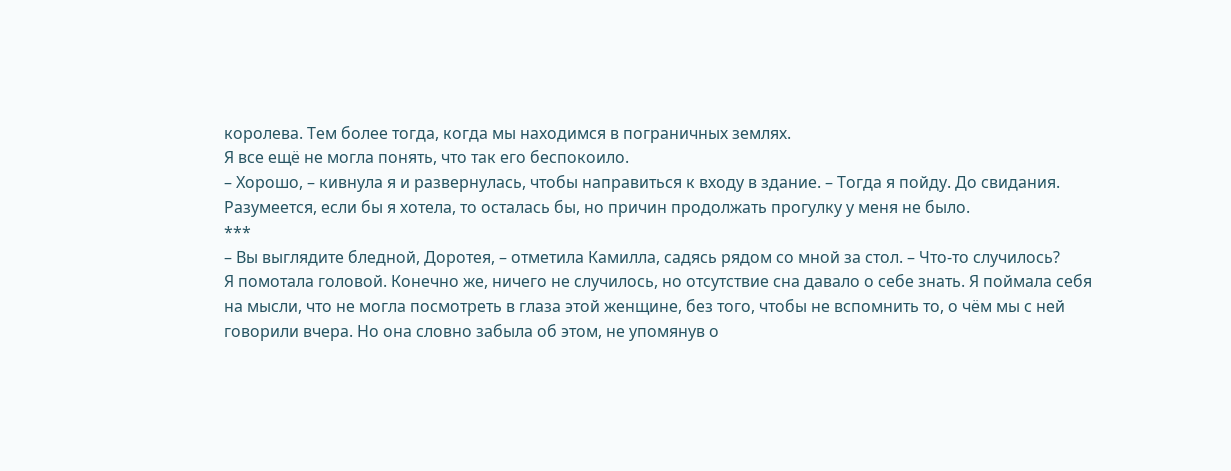королева. Тем более тогда, когда мы находимся в пограничных землях.
Я все ещё не могла понять, что так его беспокоило.
– Хорошо, – кивнула я и развернулась, чтобы направиться к входу в здание. – Тогда я пойду. До свидания.
Разумеется, если бы я хотела, то осталась бы, но причин продолжать прогулку у меня не было.
***
– Вы выглядите бледной, Доротея, – отметила Камилла, садясь рядом со мной за стол. – Что-то случилось?
Я помотала головой. Конечно же, ничего не случилось, но отсутствие сна давало о себе знать. Я поймала себя на мысли, что не могла посмотреть в глаза этой женщине, без того, чтобы не вспомнить то, о чём мы с ней говорили вчера. Но она словно забыла об этом, не упомянув о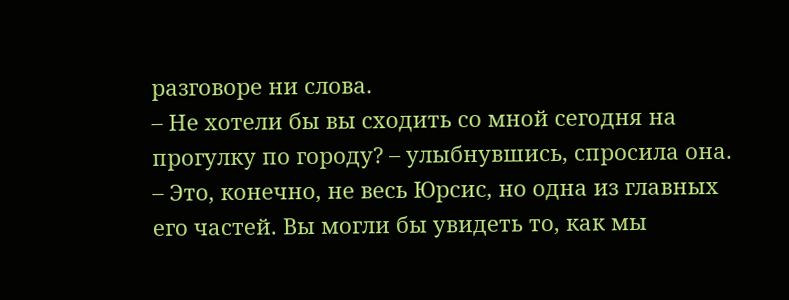разговоре ни слова.
– Не хотели бы вы сходить со мной сегодня на прогулку по городу? – улыбнувшись, спросила она. – Это, конечно, не весь Юрсис, но одна из главных его частей. Вы могли бы увидеть то, как мы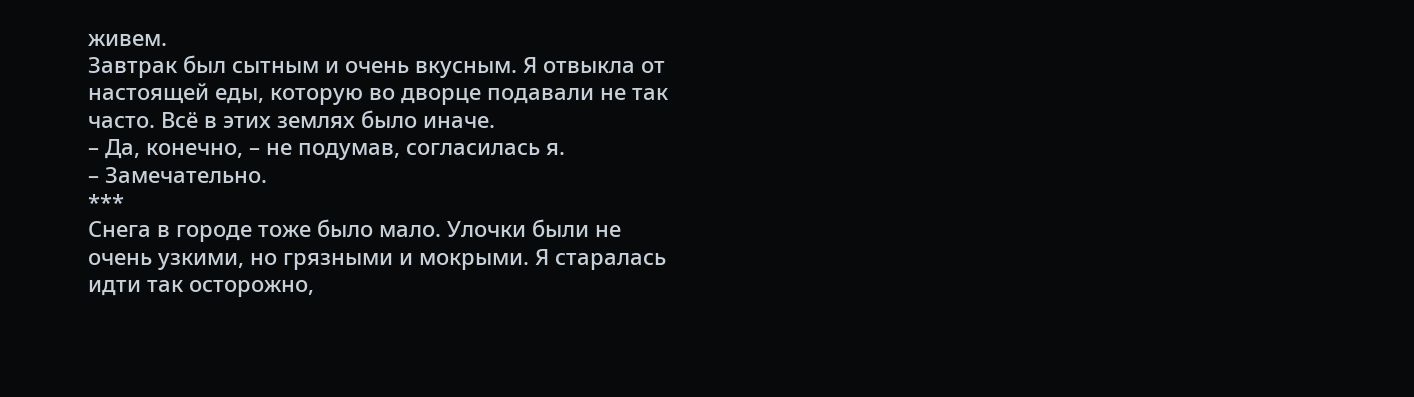живем.
Завтрак был сытным и очень вкусным. Я отвыкла от настоящей еды, которую во дворце подавали не так часто. Всё в этих землях было иначе.
– Да, конечно, – не подумав, согласилась я.
– Замечательно.
***
Снега в городе тоже было мало. Улочки были не очень узкими, но грязными и мокрыми. Я старалась идти так осторожно,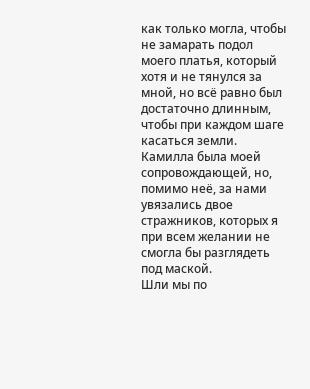как только могла, чтобы не замарать подол моего платья, который хотя и не тянулся за мной, но всё равно был достаточно длинным, чтобы при каждом шаге касаться земли. Камилла была моей сопровождающей, но, помимо неё, за нами увязались двое стражников, которых я при всем желании не смогла бы разглядеть под маской.
Шли мы по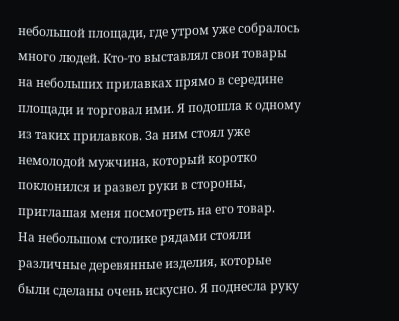небольшой площади, где утром уже собралось много людей. Кто-то выставлял свои товары на небольших прилавках прямо в середине площади и торговал ими. Я подошла к одному из таких прилавков. За ним стоял уже немолодой мужчина, который коротко поклонился и развел руки в стороны, приглашая меня посмотреть на его товар.
На небольшом столике рядами стояли различные деревянные изделия, которые были сделаны очень искусно. Я поднесла руку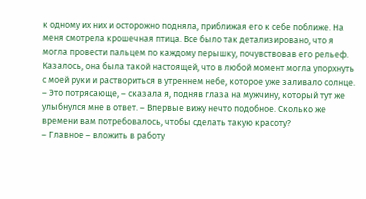к одному их них и осторожно подняла, приближая его к себе поближе. На меня смотрела крошечная птица. Все было так детализировано, что я могла провести пальцем по каждому перышку, почувствовав его рельеф. Казалось, она была такой настоящей, что в любой момент могла упорхнуть с моей руки и раствориться в утреннем небе, которое уже заливало солнце.
– Это потрясающе, – сказала я, подняв глаза на мужчину, который тут же улыбнулся мне в ответ. – Впервые вижу нечто подобное. Сколько же времени вам потребовалось, чтобы сделать такую красоту?
– Главное – вложить в работу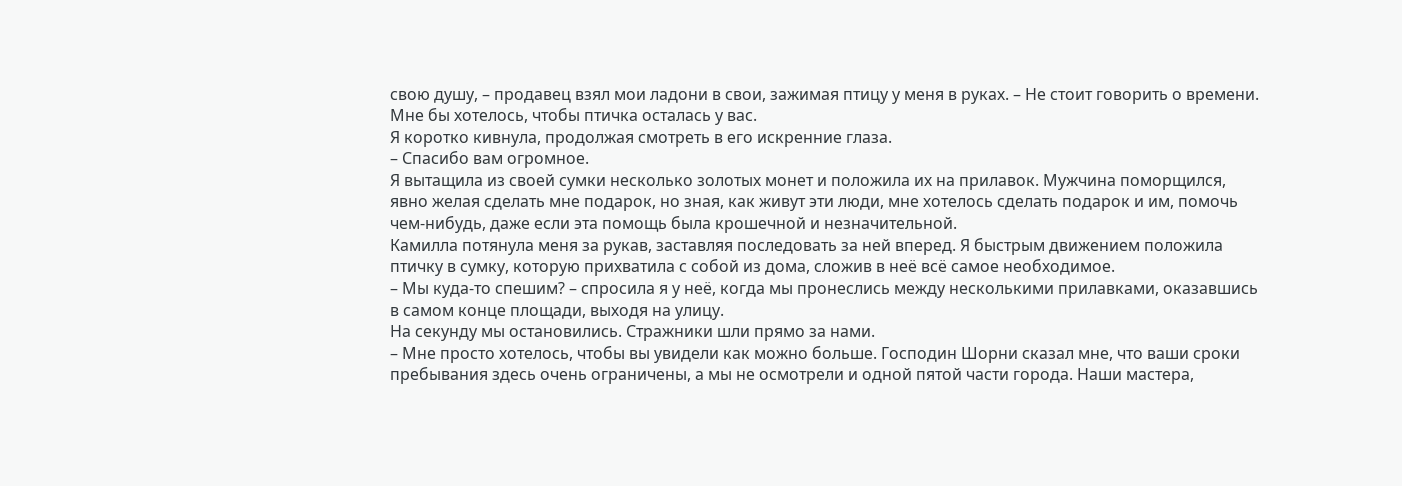свою душу, – продавец взял мои ладони в свои, зажимая птицу у меня в руках. – Не стоит говорить о времени. Мне бы хотелось, чтобы птичка осталась у вас.
Я коротко кивнула, продолжая смотреть в его искренние глаза.
– Спасибо вам огромное.
Я вытащила из своей сумки несколько золотых монет и положила их на прилавок. Мужчина поморщился, явно желая сделать мне подарок, но зная, как живут эти люди, мне хотелось сделать подарок и им, помочь чем-нибудь, даже если эта помощь была крошечной и незначительной.
Камилла потянула меня за рукав, заставляя последовать за ней вперед. Я быстрым движением положила птичку в сумку, которую прихватила с собой из дома, сложив в неё всё самое необходимое.
– Мы куда-то спешим? – спросила я у неё, когда мы пронеслись между несколькими прилавками, оказавшись в самом конце площади, выходя на улицу.
На секунду мы остановились. Стражники шли прямо за нами.
– Мне просто хотелось, чтобы вы увидели как можно больше. Господин Шорни сказал мне, что ваши сроки пребывания здесь очень ограничены, а мы не осмотрели и одной пятой части города. Наши мастера,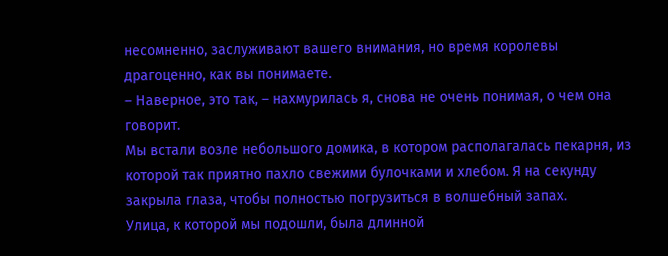несомненно, заслуживают вашего внимания, но время королевы драгоценно, как вы понимаете.
– Наверное, это так, – нахмурилась я, снова не очень понимая, о чем она говорит.
Мы встали возле небольшого домика, в котором располагалась пекарня, из которой так приятно пахло свежими булочками и хлебом. Я на секунду закрыла глаза, чтобы полностью погрузиться в волшебный запах.
Улица, к которой мы подошли, была длинной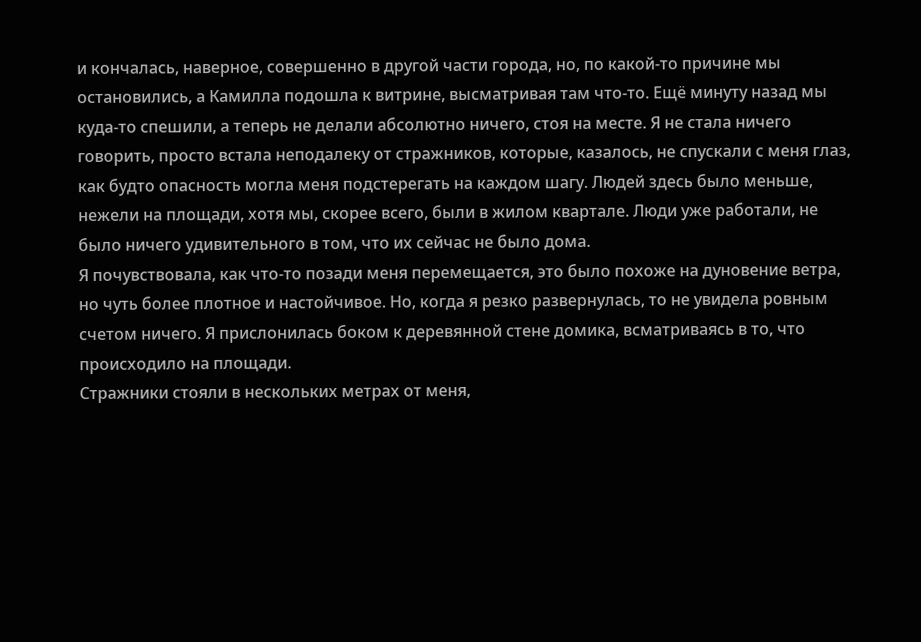и кончалась, наверное, совершенно в другой части города, но, по какой-то причине мы остановились, а Камилла подошла к витрине, высматривая там что-то. Ещё минуту назад мы куда-то спешили, а теперь не делали абсолютно ничего, стоя на месте. Я не стала ничего говорить, просто встала неподалеку от стражников, которые, казалось, не спускали с меня глаз, как будто опасность могла меня подстерегать на каждом шагу. Людей здесь было меньше, нежели на площади, хотя мы, скорее всего, были в жилом квартале. Люди уже работали, не было ничего удивительного в том, что их сейчас не было дома.
Я почувствовала, как что-то позади меня перемещается, это было похоже на дуновение ветра, но чуть более плотное и настойчивое. Но, когда я резко развернулась, то не увидела ровным счетом ничего. Я прислонилась боком к деревянной стене домика, всматриваясь в то, что происходило на площади.
Стражники стояли в нескольких метрах от меня,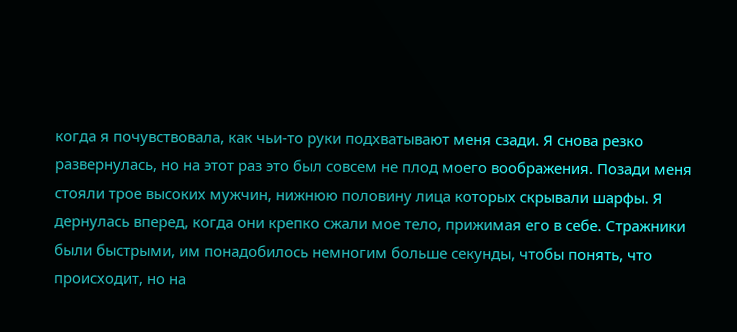когда я почувствовала, как чьи-то руки подхватывают меня сзади. Я снова резко развернулась, но на этот раз это был совсем не плод моего воображения. Позади меня стояли трое высоких мужчин, нижнюю половину лица которых скрывали шарфы. Я дернулась вперед, когда они крепко сжали мое тело, прижимая его в себе. Стражники были быстрыми, им понадобилось немногим больше секунды, чтобы понять, что происходит, но на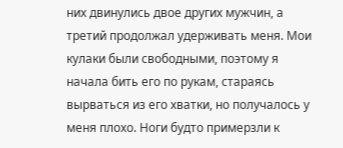них двинулись двое других мужчин, а третий продолжал удерживать меня. Мои кулаки были свободными, поэтому я начала бить его по рукам, стараясь вырваться из его хватки, но получалось у меня плохо. Ноги будто примерзли к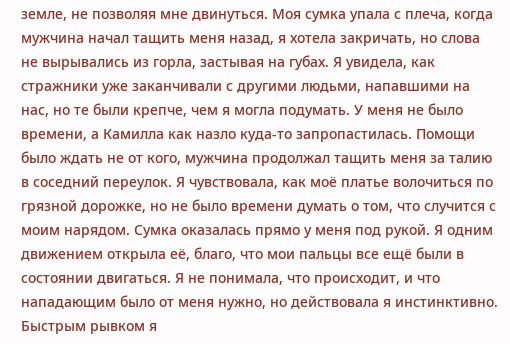земле, не позволяя мне двинуться. Моя сумка упала с плеча, когда мужчина начал тащить меня назад, я хотела закричать, но слова не вырывались из горла, застывая на губах. Я увидела, как стражники уже заканчивали с другими людьми, напавшими на нас, но те были крепче, чем я могла подумать. У меня не было времени, а Камилла как назло куда-то запропастилась. Помощи было ждать не от кого, мужчина продолжал тащить меня за талию в соседний переулок. Я чувствовала, как моё платье волочиться по грязной дорожке, но не было времени думать о том, что случится с моим нарядом. Сумка оказалась прямо у меня под рукой. Я одним движением открыла её, благо, что мои пальцы все ещё были в состоянии двигаться. Я не понимала, что происходит, и что нападающим было от меня нужно, но действовала я инстинктивно. Быстрым рывком я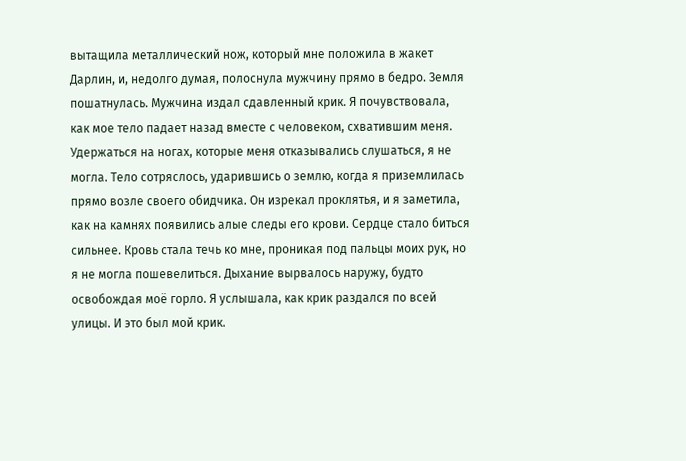вытащила металлический нож, который мне положила в жакет Дарлин, и, недолго думая, полоснула мужчину прямо в бедро. Земля пошатнулась. Мужчина издал сдавленный крик. Я почувствовала, как мое тело падает назад вместе с человеком, схватившим меня. Удержаться на ногах, которые меня отказывались слушаться, я не могла. Тело сотряслось, ударившись о землю, когда я приземлилась прямо возле своего обидчика. Он изрекал проклятья, и я заметила, как на камнях появились алые следы его крови. Сердце стало биться сильнее. Кровь стала течь ко мне, проникая под пальцы моих рук, но я не могла пошевелиться. Дыхание вырвалось наружу, будто освобождая моё горло. Я услышала, как крик раздался по всей улицы. И это был мой крик.